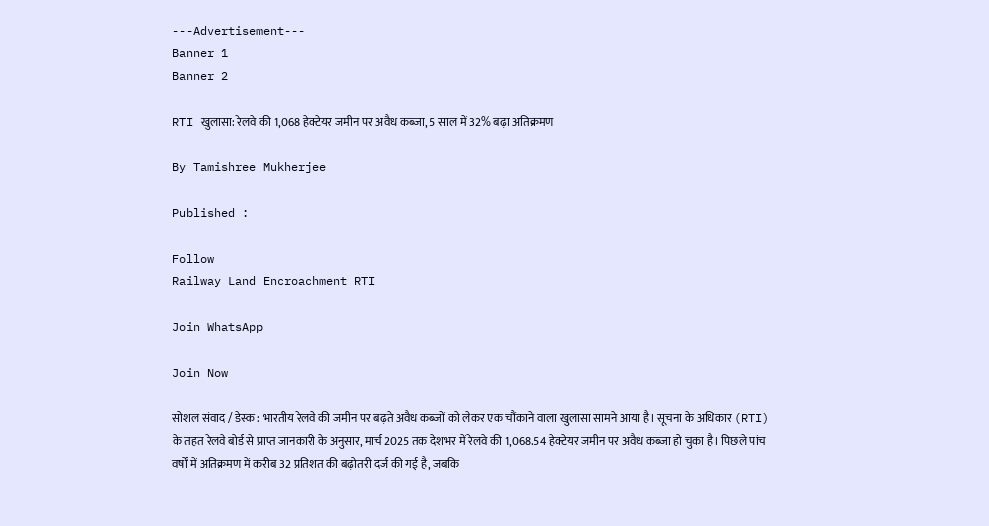---Advertisement---
Banner 1
Banner 2

RTI खुलासा: रेलवे की 1,068 हेक्टेयर जमीन पर अवैध कब्जा, 5 साल में 32% बढ़ा अतिक्रमण

By Tamishree Mukherjee

Published :

Follow
Railway Land Encroachment RTI

Join WhatsApp

Join Now

सोशल संवाद / डेस्क : भारतीय रेलवे की जमीन पर बढ़ते अवैध कब्जों को लेकर एक चौंकाने वाला खुलासा सामने आया है। सूचना के अधिकार (RTI) के तहत रेलवे बोर्ड से प्राप्त जानकारी के अनुसार, मार्च 2025 तक देशभर में रेलवे की 1,068.54 हेक्टेयर जमीन पर अवैध कब्जा हो चुका है। पिछले पांच वर्षों में अतिक्रमण में करीब 32 प्रतिशत की बढ़ोतरी दर्ज की गई है, जबकि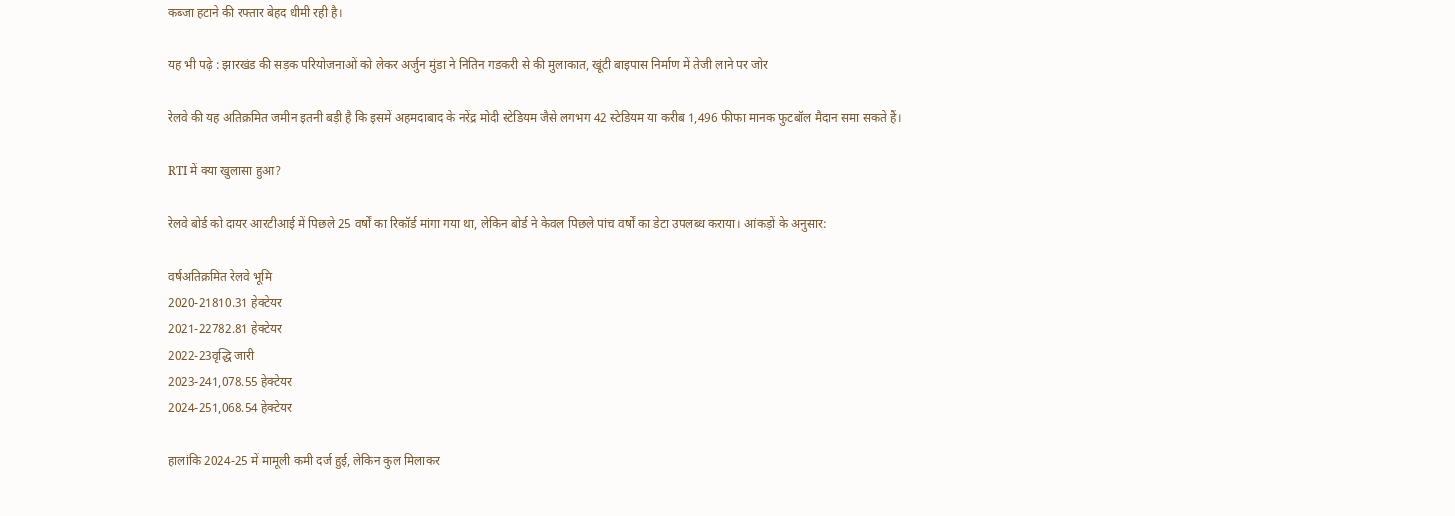कब्जा हटाने की रफ्तार बेहद धीमी रही है।

यह भी पढ़े : झारखंड की सड़क परियोजनाओं को लेकर अर्जुन मुंडा ने नितिन गडकरी से की मुलाकात, खूंटी बाइपास निर्माण में तेजी लाने पर जोर

रेलवे की यह अतिक्रमित जमीन इतनी बड़ी है कि इसमें अहमदाबाद के नरेंद्र मोदी स्टेडियम जैसे लगभग 42 स्टेडियम या करीब 1,496 फीफा मानक फुटबॉल मैदान समा सकते हैं।

RTI में क्या खुलासा हुआ?

रेलवे बोर्ड को दायर आरटीआई में पिछले 25 वर्षों का रिकॉर्ड मांगा गया था, लेकिन बोर्ड ने केवल पिछले पांच वर्षों का डेटा उपलब्ध कराया। आंकड़ों के अनुसार:

वर्षअतिक्रमित रेलवे भूमि
2020-21810.31 हेक्टेयर
2021-22782.81 हेक्टेयर
2022-23वृद्धि जारी
2023-241,078.55 हेक्टेयर
2024-251,068.54 हेक्टेयर

हालांकि 2024-25 में मामूली कमी दर्ज हुई, लेकिन कुल मिलाकर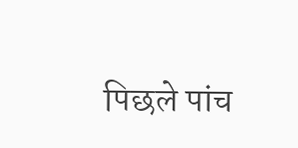पिछले पांच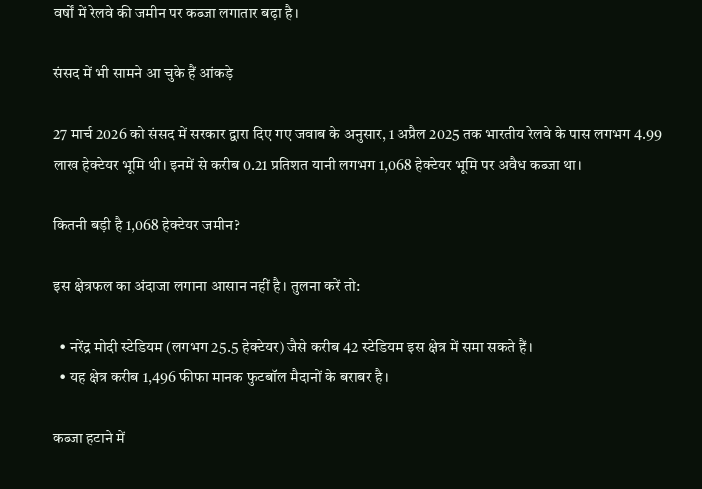वर्षों में रेलवे की जमीन पर कब्जा लगातार बढ़ा है।

संसद में भी सामने आ चुके हैं आंकड़े

27 मार्च 2026 को संसद में सरकार द्वारा दिए गए जवाब के अनुसार, 1 अप्रैल 2025 तक भारतीय रेलवे के पास लगभग 4.99 लाख हेक्टेयर भूमि थी। इनमें से करीब 0.21 प्रतिशत यानी लगभग 1,068 हेक्टेयर भूमि पर अवैध कब्जा था।

कितनी बड़ी है 1,068 हेक्टेयर जमीन?

इस क्षेत्रफल का अंदाजा लगाना आसान नहीं है। तुलना करें तो:

  • नरेंद्र मोदी स्टेडियम (लगभग 25.5 हेक्टेयर) जैसे करीब 42 स्टेडियम इस क्षेत्र में समा सकते हैं।
  • यह क्षेत्र करीब 1,496 फीफा मानक फुटबॉल मैदानों के बराबर है।

कब्जा हटाने में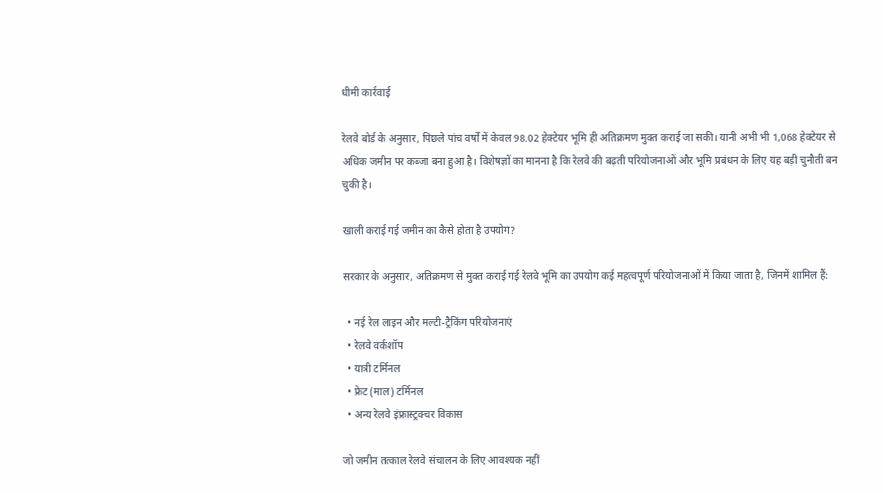धीमी कार्रवाई

रेलवे बोर्ड के अनुसार, पिछले पांच वर्षों में केवल 98.02 हेक्टेयर भूमि ही अतिक्रमण मुक्त कराई जा सकी। यानी अभी भी 1,068 हेक्टेयर से अधिक जमीन पर कब्जा बना हुआ है। विशेषज्ञों का मानना है कि रेलवे की बढ़ती परियोजनाओं और भूमि प्रबंधन के लिए यह बड़ी चुनौती बन चुकी है।

खाली कराई गई जमीन का कैसे होता है उपयोग?

सरकार के अनुसार, अतिक्रमण से मुक्त कराई गई रेलवे भूमि का उपयोग कई महत्वपूर्ण परियोजनाओं में किया जाता है, जिनमें शामिल हैं:

  • नई रेल लाइन और मल्टी-ट्रैकिंग परियोजनाएं
  • रेलवे वर्कशॉप
  • यात्री टर्मिनल
  • फ्रेट (माल) टर्मिनल
  • अन्य रेलवे इंफ्रास्ट्रक्चर विकास

जो जमीन तत्काल रेलवे संचालन के लिए आवश्यक नहीं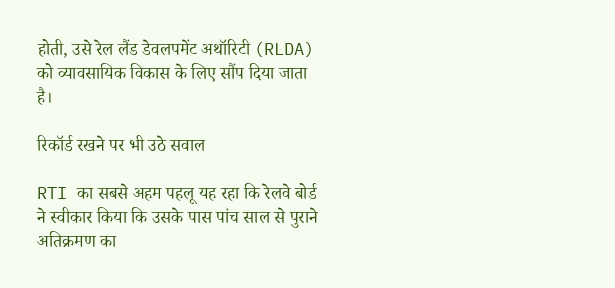होती, उसे रेल लैंड डेवलपमेंट अथॉरिटी (RLDA) को व्यावसायिक विकास के लिए सौंप दिया जाता है।

रिकॉर्ड रखने पर भी उठे सवाल

RTI का सबसे अहम पहलू यह रहा कि रेलवे बोर्ड ने स्वीकार किया कि उसके पास पांच साल से पुराने अतिक्रमण का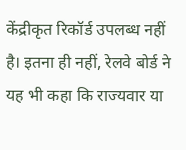केंद्रीकृत रिकॉर्ड उपलब्ध नहीं है। इतना ही नहीं, रेलवे बोर्ड ने यह भी कहा कि राज्यवार या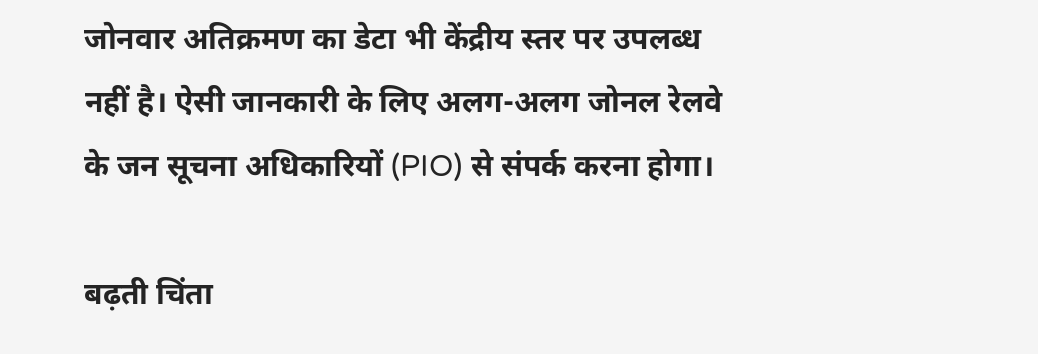जोनवार अतिक्रमण का डेटा भी केंद्रीय स्तर पर उपलब्ध नहीं है। ऐसी जानकारी के लिए अलग-अलग जोनल रेलवे के जन सूचना अधिकारियों (PIO) से संपर्क करना होगा।

बढ़ती चिंता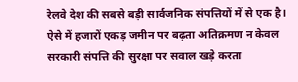रेलवे देश की सबसे बड़ी सार्वजनिक संपत्तियों में से एक है। ऐसे में हजारों एकड़ जमीन पर बढ़ता अतिक्रमण न केवल सरकारी संपत्ति की सुरक्षा पर सवाल खड़े करता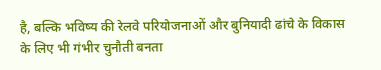है, बल्कि भविष्य की रेलवे परियोजनाओं और बुनियादी ढांचे के विकास के लिए भी गंभीर चुनौती बनता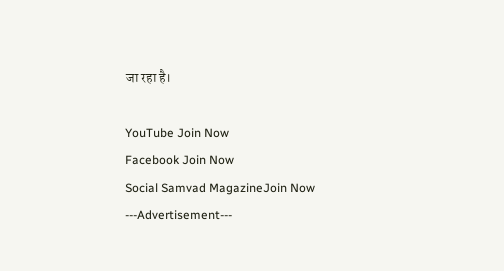जा रहा है।

YouTube Join Now
Facebook Join Now
Social Samvad MagazineJoin Now
---Advertisement---